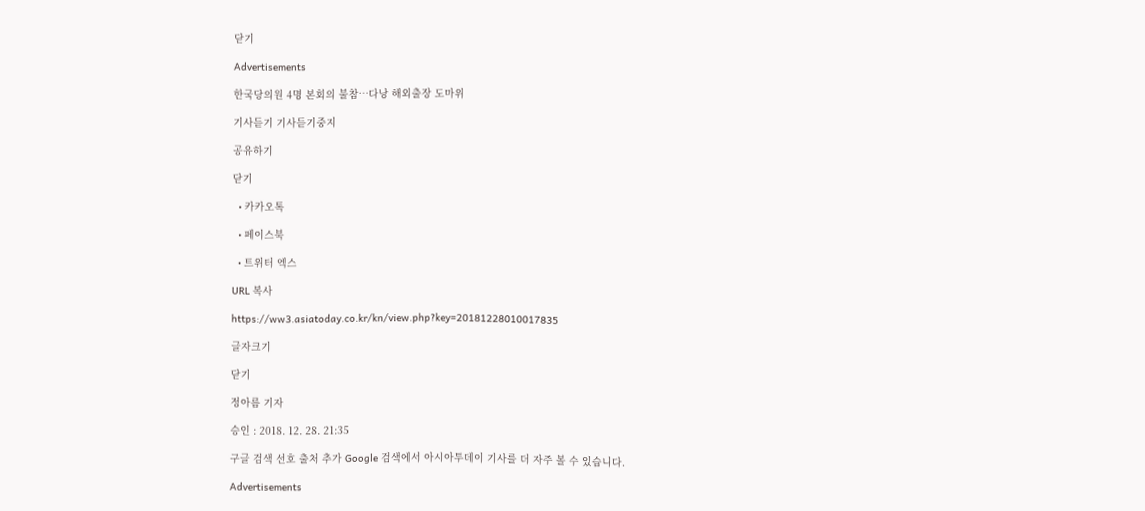닫기

Advertisements

한국당의원 4명 본회의 불참…다낭 해외출장 도마위

기사듣기 기사듣기중지

공유하기

닫기

  • 카카오톡

  • 페이스북

  • 트위터 엑스

URL 복사

https://ww3.asiatoday.co.kr/kn/view.php?key=20181228010017835

글자크기

닫기

정아름 기자

승인 : 2018. 12. 28. 21:35

구글 검색 선호 출처 추가 Google 검색에서 아시아투데이 기사를 더 자주 볼 수 있습니다.

Advertisements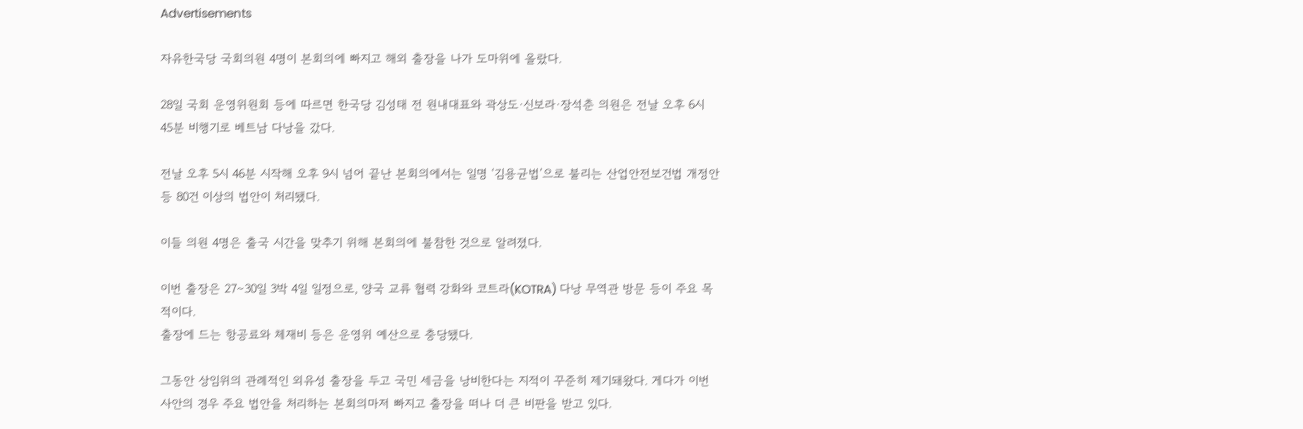Advertisements

자유한국당 국회의원 4명이 본회의에 빠지고 해외 출장을 나가 도마위에 올랐다.

28일 국회 운영위원회 등에 따르면 한국당 김성태 전 원내대표와 곽상도·신보라·장석춘 의원은 전날 오후 6시 45분 비행기로 베트남 다낭을 갔다.

전날 오후 5시 46분 시작해 오후 9시 넘어 끝난 본회의에서는 일명 ‘김용균법’으로 불리는 산업안전보건법 개정안 등 80건 이상의 법안이 처리됐다.

이들 의원 4명은 출국 시간을 맞추기 위해 본회의에 불참한 것으로 알려졌다.

이번 출장은 27∼30일 3박 4일 일정으로, 양국 교류 협력 강화와 코트라(KOTRA) 다낭 무역관 방문 등이 주요 목적이다.
출장에 드는 항공료와 체재비 등은 운영위 예산으로 충당됐다.

그동안 상임위의 관례적인 외유성 출장을 두고 국민 세금을 낭비한다는 지적이 꾸준히 제기돼왔다. 게다가 이번 사안의 경우 주요 법안을 처리하는 본회의마저 빠지고 출장을 떠나 더 큰 비판을 받고 있다.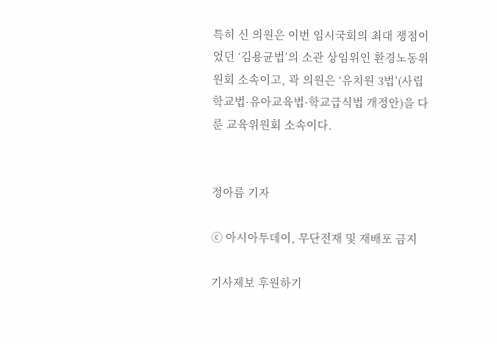특히 신 의원은 이번 임시국회의 최대 쟁점이었던 ‘김용균법’의 소관 상임위인 환경노동위원회 소속이고, 곽 의원은 ‘유치원 3법’(사립학교법·유아교육법·학교급식법 개정안)을 다룬 교육위원회 소속이다.


정아름 기자

ⓒ 아시아투데이, 무단전재 및 재배포 금지

기사제보 후원하기